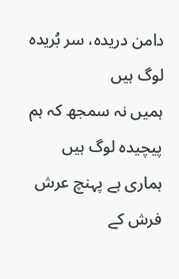دامن دریدہ، سر بُریدہ لوگ ہیں
ہمیں نہ سمجھ کہ ہم پیچیدہ لوگ ہیں
ہماری ہے پہنچ عرش فرش کے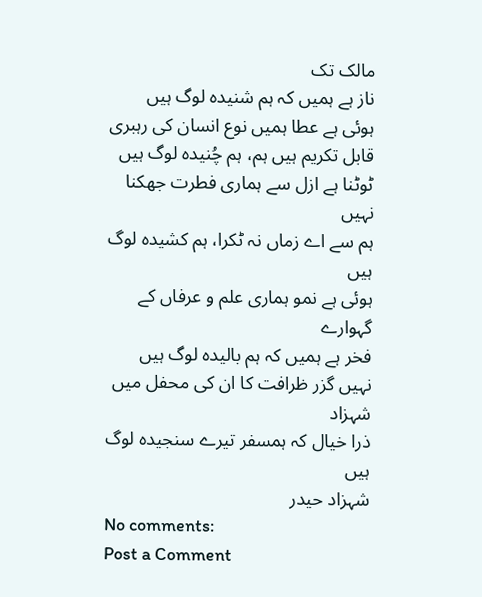مالک تک
ناز ہے ہمیں کہ ہم شنیدہ لوگ ہیں
ہوئی ہے عطا ہمیں نوع انسان کی رہبری
قابل تکریم ہیں ہم، ہم چُنیدہ لوگ ہیں
ٹوٹنا ہے ازل سے ہماری فطرت جھکنا نہیں
ہم سے اے زماں نہ ٹکرا، ہم کشیدہ لوگ ہیں
ہوئی ہے نمو ہماری علم و عرفاں کے گہوارے
فخر ہے ہمیں کہ ہم بالیدہ لوگ ہیں
نہیں گزر ظرافت کا ان کی محفل میں شہزاد
ذرا خیال کہ ہمسفر تیرے سنجیدہ لوگ ہیں
شہزاد حیدر
No comments:
Post a Comment